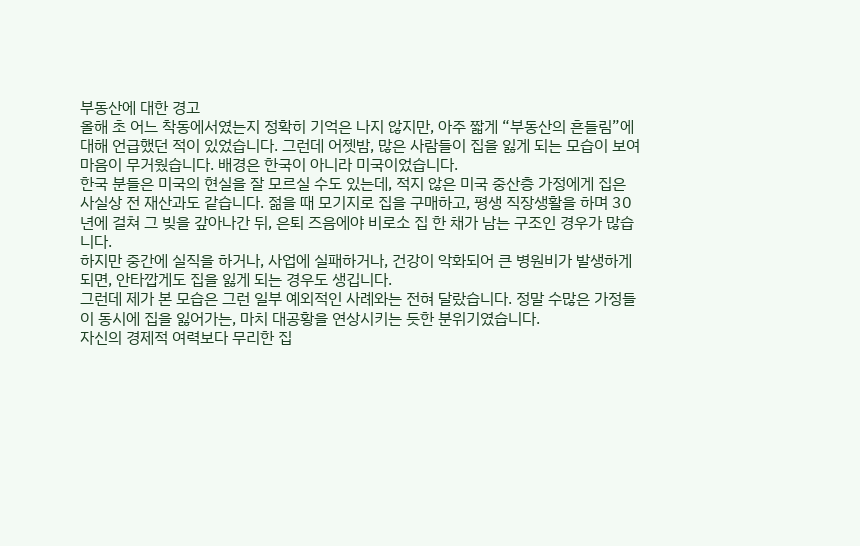부동산에 대한 경고
올해 초 어느 착동에서였는지 정확히 기억은 나지 않지만, 아주 짧게 “부동산의 흔들림”에 대해 언급했던 적이 있었습니다. 그런데 어젯밤, 많은 사람들이 집을 잃게 되는 모습이 보여 마음이 무거웠습니다. 배경은 한국이 아니라 미국이었습니다.
한국 분들은 미국의 현실을 잘 모르실 수도 있는데, 적지 않은 미국 중산층 가정에게 집은 사실상 전 재산과도 같습니다. 젊을 때 모기지로 집을 구매하고, 평생 직장생활을 하며 30년에 걸쳐 그 빚을 갚아나간 뒤, 은퇴 즈음에야 비로소 집 한 채가 남는 구조인 경우가 많습니다.
하지만 중간에 실직을 하거나, 사업에 실패하거나, 건강이 악화되어 큰 병원비가 발생하게 되면, 안타깝게도 집을 잃게 되는 경우도 생깁니다.
그런데 제가 본 모습은 그런 일부 예외적인 사례와는 전혀 달랐습니다. 정말 수많은 가정들이 동시에 집을 잃어가는, 마치 대공황을 연상시키는 듯한 분위기였습니다.
자신의 경제적 여력보다 무리한 집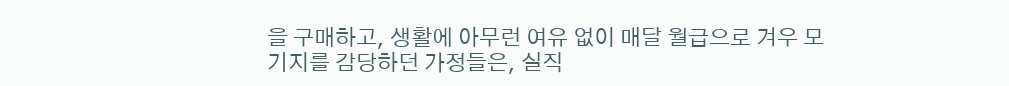을 구매하고, 생활에 아무런 여유 없이 매달 월급으로 겨우 모기지를 감당하던 가정들은, 실직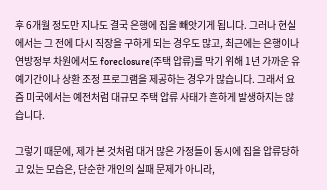후 6개월 정도만 지나도 결국 은행에 집을 빼앗기게 됩니다. 그러나 현실에서는 그 전에 다시 직장을 구하게 되는 경우도 많고, 최근에는 은행이나 연방정부 차원에서도 foreclosure(주택 압류)를 막기 위해 1년 가까운 유예기간이나 상환 조정 프로그램을 제공하는 경우가 많습니다. 그래서 요즘 미국에서는 예전처럼 대규모 주택 압류 사태가 흔하게 발생하지는 않습니다.

그렇기 때문에, 제가 본 것처럼 대거 많은 가정들이 동시에 집을 압류당하고 있는 모습은, 단순한 개인의 실패 문제가 아니라,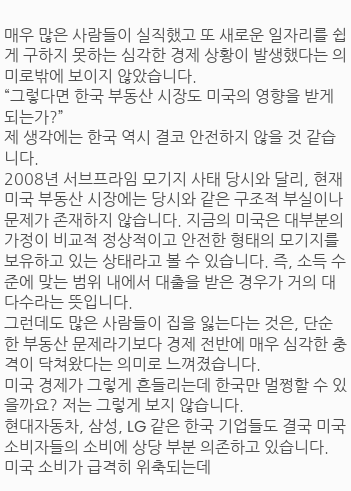매우 많은 사람들이 실직했고 또 새로운 일자리를 쉽게 구하지 못하는 심각한 경제 상황이 발생했다는 의미로밖에 보이지 않았습니다.
“그렇다면 한국 부동산 시장도 미국의 영향을 받게 되는가?”
제 생각에는 한국 역시 결코 안전하지 않을 것 같습니다.
2008년 서브프라임 모기지 사태 당시와 달리, 현재 미국 부동산 시장에는 당시와 같은 구조적 부실이나 문제가 존재하지 않습니다. 지금의 미국은 대부분의 가정이 비교적 정상적이고 안전한 형태의 모기지를 보유하고 있는 상태라고 볼 수 있습니다. 즉, 소득 수준에 맞는 범위 내에서 대출을 받은 경우가 거의 대다수라는 뜻입니다.
그런데도 많은 사람들이 집을 잃는다는 것은, 단순한 부동산 문제라기보다 경제 전반에 매우 심각한 충격이 닥쳐왔다는 의미로 느껴졌습니다.
미국 경제가 그렇게 흔들리는데 한국만 멀쩡할 수 있을까요? 저는 그렇게 보지 않습니다.
현대자동차, 삼성, LG 같은 한국 기업들도 결국 미국 소비자들의 소비에 상당 부분 의존하고 있습니다. 미국 소비가 급격히 위축되는데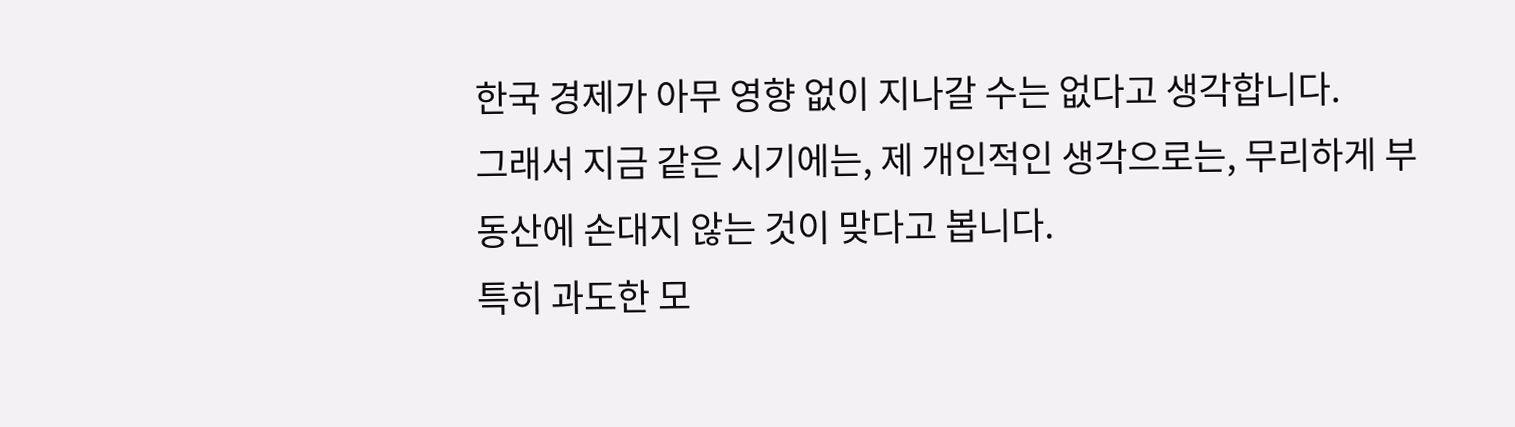한국 경제가 아무 영향 없이 지나갈 수는 없다고 생각합니다.
그래서 지금 같은 시기에는, 제 개인적인 생각으로는, 무리하게 부동산에 손대지 않는 것이 맞다고 봅니다.
특히 과도한 모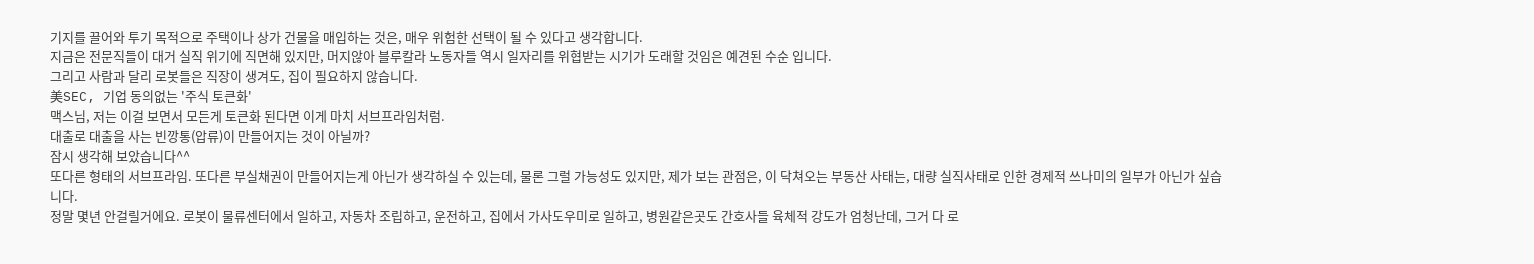기지를 끌어와 투기 목적으로 주택이나 상가 건물을 매입하는 것은, 매우 위험한 선택이 될 수 있다고 생각합니다.
지금은 전문직들이 대거 실직 위기에 직면해 있지만, 머지않아 블루칼라 노동자들 역시 일자리를 위협받는 시기가 도래할 것임은 예견된 수순 입니다.
그리고 사람과 달리 로봇들은 직장이 생겨도, 집이 필요하지 않습니다.
美SEC, 기업 동의없는 '주식 토큰화'
맥스님, 저는 이걸 보면서 모든게 토큰화 된다면 이게 마치 서브프라임처럼.
대출로 대출을 사는 빈깡통(압류)이 만들어지는 것이 아닐까?
잠시 생각해 보았습니다^^
또다른 형태의 서브프라임. 또다른 부실채권이 만들어지는게 아닌가 생각하실 수 있는데, 물론 그럴 가능성도 있지만, 제가 보는 관점은, 이 닥쳐오는 부동산 사태는, 대량 실직사태로 인한 경제적 쓰나미의 일부가 아닌가 싶습니다.
정말 몇년 안걸릴거에요. 로봇이 물류센터에서 일하고, 자동차 조립하고, 운전하고, 집에서 가사도우미로 일하고, 병원같은곳도 간호사들 육체적 강도가 엄청난데, 그거 다 로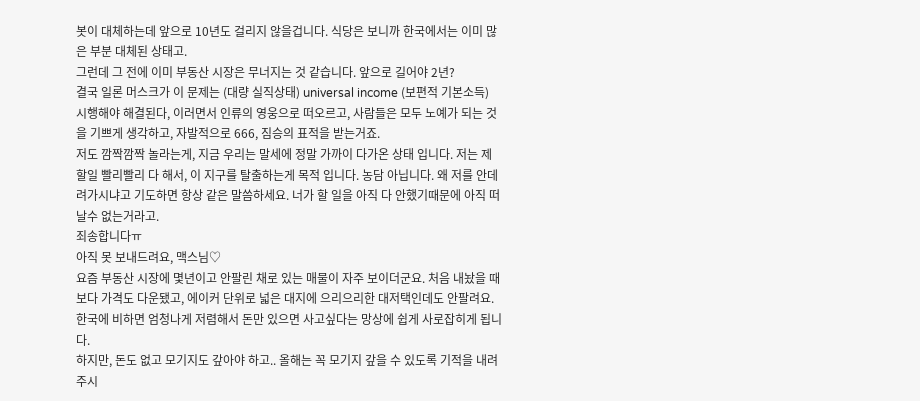봇이 대체하는데 앞으로 10년도 걸리지 않을겁니다. 식당은 보니까 한국에서는 이미 많은 부분 대체된 상태고.
그런데 그 전에 이미 부동산 시장은 무너지는 것 같습니다. 앞으로 길어야 2년?
결국 일론 머스크가 이 문제는 (대량 실직상태) universal income (보편적 기본소득) 시행해야 해결된다, 이러면서 인류의 영웅으로 떠오르고, 사람들은 모두 노예가 되는 것을 기쁘게 생각하고, 자발적으로 666, 짐승의 표적을 받는거죠.
저도 깜짝깜짝 놀라는게, 지금 우리는 말세에 정말 가까이 다가온 상태 입니다. 저는 제 할일 빨리빨리 다 해서, 이 지구를 탈출하는게 목적 입니다. 농담 아닙니다. 왜 저를 안데려가시냐고 기도하면 항상 같은 말씀하세요. 너가 할 일을 아직 다 안했기때문에 아직 떠날수 없는거라고.
죄송합니다ㅠ
아직 못 보내드려요, 맥스님♡
요즘 부동산 시장에 몇년이고 안팔린 채로 있는 매물이 자주 보이더군요. 처음 내놨을 때보다 가격도 다운됐고, 에이커 단위로 넓은 대지에 으리으리한 대저택인데도 안팔려요. 한국에 비하면 엄청나게 저렴해서 돈만 있으면 사고싶다는 망상에 쉽게 사로잡히게 됩니다.
하지만, 돈도 없고 모기지도 갚아야 하고.. 올해는 꼭 모기지 갚을 수 있도록 기적을 내려주시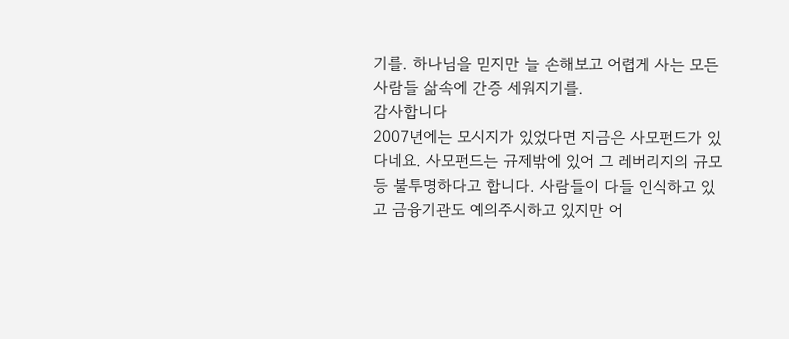기를. 하나님을 믿지만 늘 손해보고 어렵게 사는 모든 사람들 삶속에 간증 세워지기를.
감사합니다
2007년에는 모시지가 있었다면 지금은 사모펀드가 있다네요. 사모펀드는 규제밖에 있어 그 레버리지의 규모등 불투명하다고 합니다. 사람들이 다들 인식하고 있고 금융기관도 예의주시하고 있지만 어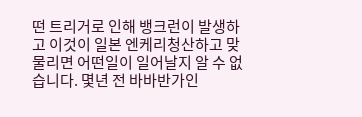떤 트리거로 인해 뱅크런이 발생하고 이것이 일본 엔케리청산하고 맞물리면 어떤일이 일어날지 알 수 없습니다. 몇년 전 바바반가인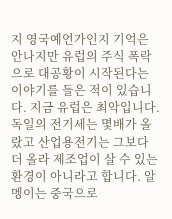지 영국예언가인지 기억은 안나지만 유럽의 주식 폭락으로 대공황이 시작된다는 이야기를 들은 적이 있습니다. 지금 유럽은 최악입니다. 독일의 전기세는 몇배가 올랐고 산업용전기는 그보다 더 올라 제조업이 살 수 있는 환경이 아니라고 합니다. 알멩이는 중국으로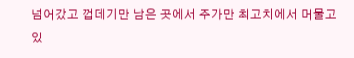넘어갔고 껍데기만 남은 곳에서 주가만 최고치에서 머물고 있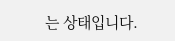는 상태입니다.